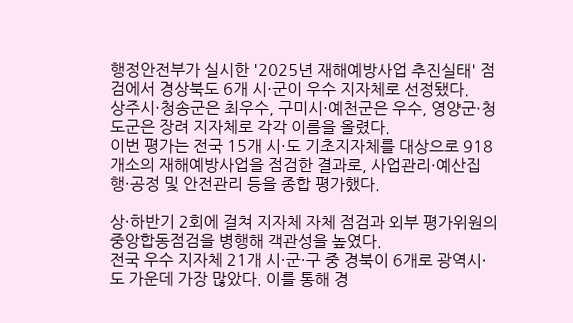행정안전부가 실시한 '2025년 재해예방사업 추진실태' 점검에서 경상북도 6개 시·군이 우수 지자체로 선정됐다.
상주시·청송군은 최우수, 구미시·예천군은 우수, 영양군·청도군은 장려 지자체로 각각 이름을 올렸다.
이번 평가는 전국 15개 시·도 기초지자체를 대상으로 918개소의 재해예방사업을 점검한 결과로, 사업관리·예산집행·공정 및 안전관리 등을 종합 평가했다.

상·하반기 2회에 걸쳐 지자체 자체 점검과 외부 평가위원의 중앙합동점검을 병행해 객관성을 높였다.
전국 우수 지자체 21개 시·군·구 중 경북이 6개로 광역시·도 가운데 가장 많았다. 이를 통해 경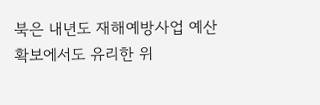북은 내년도 재해예방사업 예산 확보에서도 유리한 위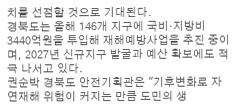치를 선점할 것으로 기대된다.
경북도는 올해 146개 지구에 국비·지방비 3440억원을 투입해 재해예방사업을 추진 중이며, 2027년 신규지구 발굴과 예산 확보에도 적극 나서고 있다.
권순박 경북도 안전기획관은 "기후변화로 자연재해 위험이 커지는 만큼 도민의 생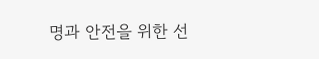명과 안전을 위한 선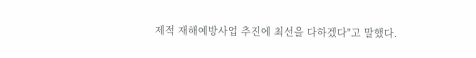제적 재해예방사업 추진에 최선을 다하겠다"고 말했다.